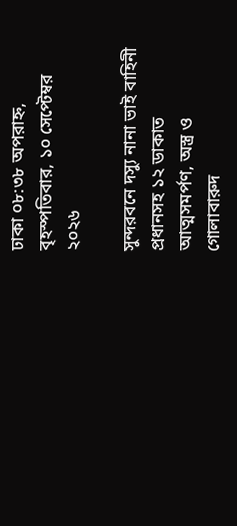ঢাকা ০৮:৩৮ অপরাহ্ন, বৃহস্পতিবার, ১০ সেপ্টেম্বর ২০২৬

সুন্দরবনে দস্যু নানা ভাই বাহিনী প্রধানসহ ১২ ডাকাত আত্মসমর্পণ, অস্ত্র ও গোলাবারুদ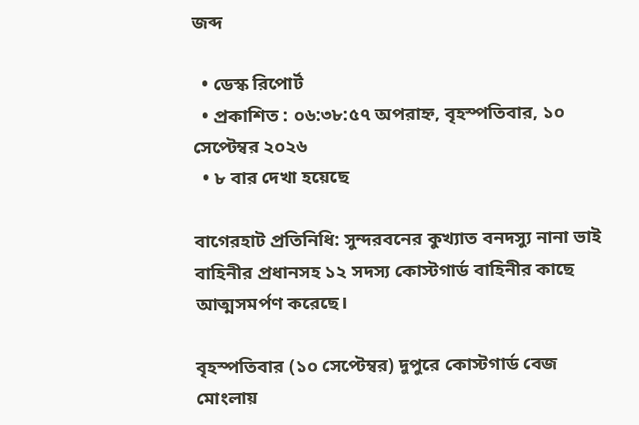জব্দ

  • ডেস্ক রিপোর্ট
  • প্রকাশিত : ০৬:৩৮:৫৭ অপরাহ্ন, বৃহস্পতিবার, ১০ সেপ্টেম্বর ২০২৬
  • ৮ বার দেখা হয়েছে

বাগেরহাট প্রতিনিধি: সুন্দরবনের কুখ্যাত বনদস্যু নানা ভাই বাহিনীর প্রধানসহ ১২ সদস্য কোস্টগার্ড বাহিনীর কাছে আত্মসমর্পণ করেছে।

বৃহস্পতিবার (১০ সেপ্টেম্বর) দুপুরে কোস্টগার্ড বেজ মোংলায়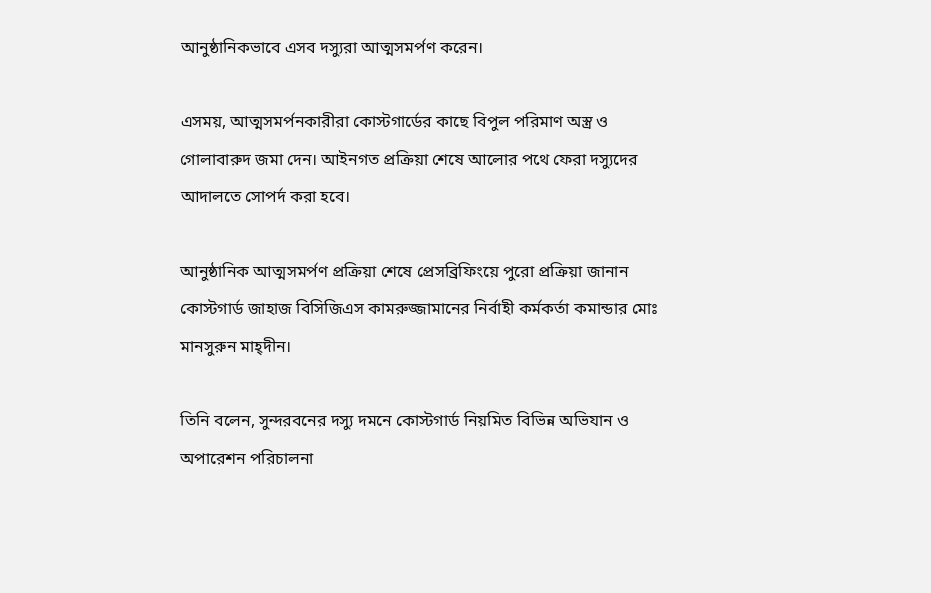আনুষ্ঠানিকভাবে এসব দস্যুরা আত্মসমর্পণ করেন।

এসময়, আত্মসমর্পনকারীরা কোস্টগার্ডের কাছে বিপুল পরিমাণ অস্ত্র ও গোলাবারুদ জমা দেন। আইনগত প্রক্রিয়া শেষে আলোর পথে ফেরা দস্যুদের আদালতে সোপর্দ করা হবে।

আনুষ্ঠানিক আত্মসমর্পণ প্রক্রিয়া শেষে প্রেসব্রিফিংয়ে পুরো প্রক্রিয়া জানান কোস্টগার্ড জাহাজ বিসিজিএস কামরুজ্জামানের নির্বাহী কর্মকর্তা কমান্ডার মোঃ মানসুরুন মাহ্‌দীন।

তিনি বলেন, সুন্দরবনের দস্যু দমনে কোস্টগার্ড নিয়মিত বিভিন্ন অভিযান ও অপারেশন পরিচালনা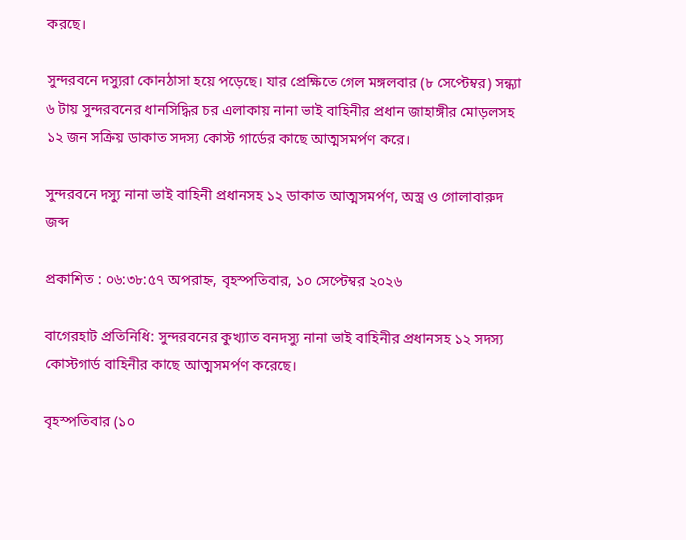করছে।

সুন্দরবনে দস্যুরা কোনঠাসা হয়ে পড়েছে। যার প্রেক্ষিতে গেল মঙ্গলবার (৮ সেপ্টেম্বর) সন্ধ্যা ৬ টায় সুন্দরবনের ধানসিদ্ধির চর এলাকায় নানা ভাই বাহিনীর প্রধান জাহাঙ্গীর মোড়লসহ ১২ জন সক্রিয় ডাকাত সদস্য কোস্ট গার্ডের কাছে আত্মসমর্পণ করে।

সুন্দরবনে দস্যু নানা ভাই বাহিনী প্রধানসহ ১২ ডাকাত আত্মসমর্পণ, অস্ত্র ও গোলাবারুদ জব্দ

প্রকাশিত : ০৬:৩৮:৫৭ অপরাহ্ন, বৃহস্পতিবার, ১০ সেপ্টেম্বর ২০২৬

বাগেরহাট প্রতিনিধি: সুন্দরবনের কুখ্যাত বনদস্যু নানা ভাই বাহিনীর প্রধানসহ ১২ সদস্য কোস্টগার্ড বাহিনীর কাছে আত্মসমর্পণ করেছে।

বৃহস্পতিবার (১০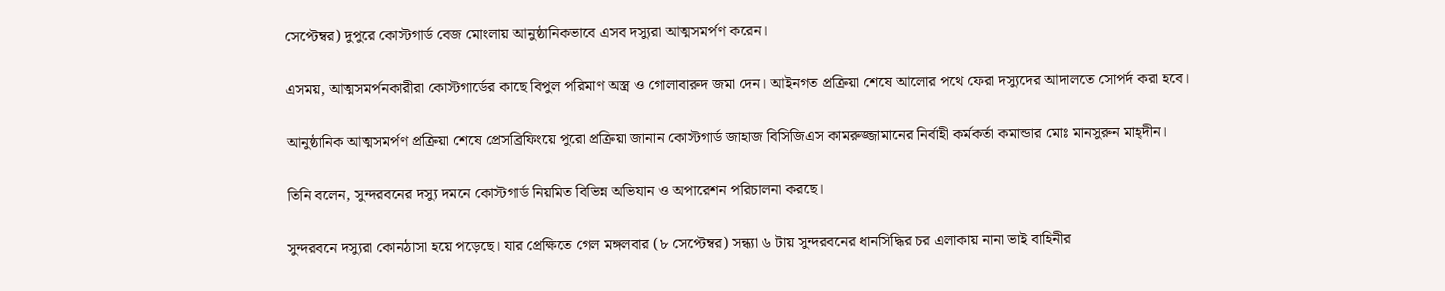সেপ্টেম্বর) দুপুরে কোস্টগার্ড বেজ মোংলায় আনুষ্ঠানিকভাবে এসব দস্যুরা আত্মসমর্পণ করেন।

এসময়, আত্মসমর্পনকারীরা কোস্টগার্ডের কাছে বিপুল পরিমাণ অস্ত্র ও গোলাবারুদ জমা দেন। আইনগত প্রক্রিয়া শেষে আলোর পথে ফেরা দস্যুদের আদালতে সোপর্দ করা হবে।

আনুষ্ঠানিক আত্মসমর্পণ প্রক্রিয়া শেষে প্রেসব্রিফিংয়ে পুরো প্রক্রিয়া জানান কোস্টগার্ড জাহাজ বিসিজিএস কামরুজ্জামানের নির্বাহী কর্মকর্তা কমান্ডার মোঃ মানসুরুন মাহ্‌দীন।

তিনি বলেন, সুন্দরবনের দস্যু দমনে কোস্টগার্ড নিয়মিত বিভিন্ন অভিযান ও অপারেশন পরিচালনা করছে।

সুন্দরবনে দস্যুরা কোনঠাসা হয়ে পড়েছে। যার প্রেক্ষিতে গেল মঙ্গলবার (৮ সেপ্টেম্বর) সন্ধ্যা ৬ টায় সুন্দরবনের ধানসিদ্ধির চর এলাকায় নানা ভাই বাহিনীর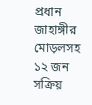প্রধান জাহাঙ্গীর মোড়লসহ ১২ জন সক্রিয়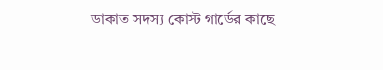ডাকাত সদস্য কোস্ট গার্ডের কাছে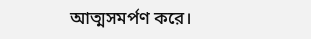আত্মসমর্পণ করে।